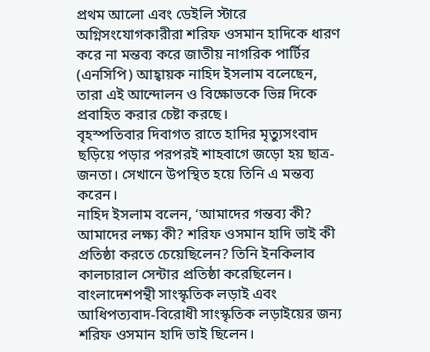প্রথম আলো এবং ডেইলি স্টারে অগ্নিসংযোগকারীরা শরিফ ওসমান হাদিকে ধারণ করে না মন্তব্য করে জাতীয় নাগরিক পার্টির (এনসিপি) আহ্বায়ক নাহিদ ইসলাম বলেছেন, তারা এই আন্দোলন ও বিক্ষোভকে ভিন্ন দিকে প্রবাহিত করার চেষ্টা করছে।
বৃহস্পতিবার দিবাগত রাতে হাদির মৃত্যুসংবাদ ছড়িয়ে পড়ার পরপরই শাহবাগে জড়ো হয় ছাত্র-জনতা। সেখানে উপস্থিত হয়ে তিনি এ মন্তব্য করেন।
নাহিদ ইসলাম বলেন, ‘আমাদের গন্তব্য কী? আমাদের লক্ষ্য কী? শরিফ ওসমান হাদি ভাই কী প্রতিষ্ঠা করতে চেয়েছিলেন? তিনি ইনকিলাব কালচারাল সেন্টার প্রতিষ্ঠা করেছিলেন। বাংলাদেশপন্থী সাংস্কৃতিক লড়াই এবং আধিপত্যবাদ-বিরোধী সাংস্কৃতিক লড়াইয়ের জন্য শরিফ ওসমান হাদি ভাই ছিলেন।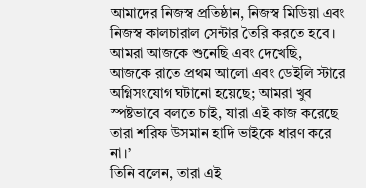আমাদের নিজস্ব প্রতিষ্ঠান, নিজস্ব মিডিয়া এবং নিজস্ব কালচারাল সেন্টার তৈরি করতে হবে। আমরা আজকে শুনেছি এবং দেখেছি, আজকে রাতে প্রথম আলো এবং ডেইলি স্টারে অগ্নিসংযোগ ঘটানো হয়েছে; আমরা খুব স্পষ্টভাবে বলতে চাই, যারা এই কাজ করেছে তারা শরিফ উসমান হাদি ভাইকে ধারণ করে না।’
তিনি বলেন, তারা এই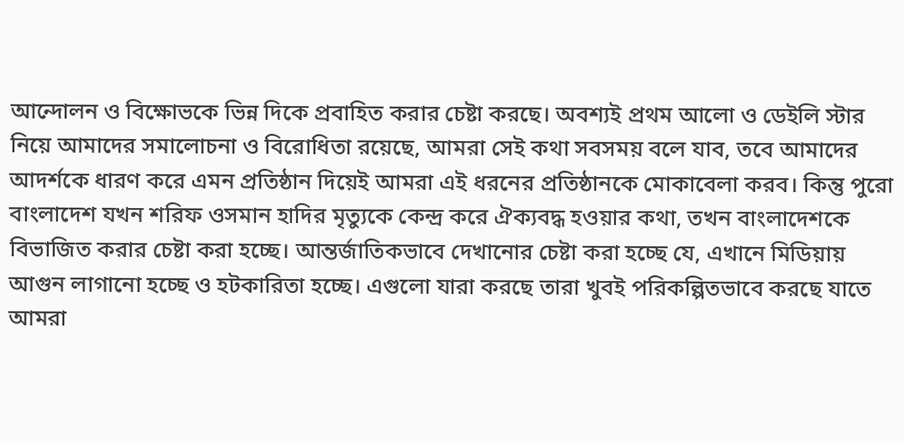আন্দোলন ও বিক্ষোভকে ভিন্ন দিকে প্রবাহিত করার চেষ্টা করছে। অবশ্যই প্রথম আলো ও ডেইলি স্টার নিয়ে আমাদের সমালোচনা ও বিরোধিতা রয়েছে, আমরা সেই কথা সবসময় বলে যাব, তবে আমাদের আদর্শকে ধারণ করে এমন প্রতিষ্ঠান দিয়েই আমরা এই ধরনের প্রতিষ্ঠানকে মোকাবেলা করব। কিন্তু পুরো বাংলাদেশ যখন শরিফ ওসমান হাদির মৃত্যুকে কেন্দ্র করে ঐক্যবদ্ধ হওয়ার কথা, তখন বাংলাদেশকে বিভাজিত করার চেষ্টা করা হচ্ছে। আন্তর্জাতিকভাবে দেখানোর চেষ্টা করা হচ্ছে যে, এখানে মিডিয়ায় আগুন লাগানো হচ্ছে ও হটকারিতা হচ্ছে। এগুলো যারা করছে তারা খুবই পরিকল্পিতভাবে করছে যাতে আমরা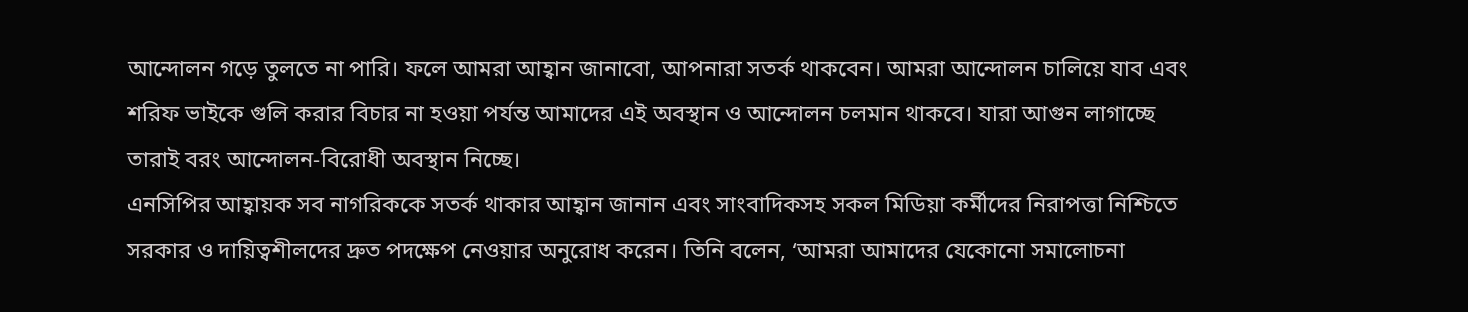আন্দোলন গড়ে তুলতে না পারি। ফলে আমরা আহ্বান জানাবো, আপনারা সতর্ক থাকবেন। আমরা আন্দোলন চালিয়ে যাব এবং শরিফ ভাইকে গুলি করার বিচার না হওয়া পর্যন্ত আমাদের এই অবস্থান ও আন্দোলন চলমান থাকবে। যারা আগুন লাগাচ্ছে তারাই বরং আন্দোলন-বিরোধী অবস্থান নিচ্ছে।
এনসিপির আহ্বায়ক সব নাগরিককে সতর্ক থাকার আহ্বান জানান এবং সাংবাদিকসহ সকল মিডিয়া কর্মীদের নিরাপত্তা নিশ্চিতে সরকার ও দায়িত্বশীলদের দ্রুত পদক্ষেপ নেওয়ার অনুরোধ করেন। তিনি বলেন, ‘আমরা আমাদের যেকোনো সমালোচনা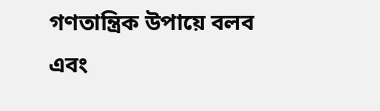গণতান্ত্রিক উপায়ে বলব এবং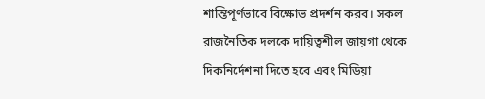শান্তিপূর্ণভাবে বিক্ষোভ প্রদর্শন করব। সকল রাজনৈতিক দলকে দায়িত্বশীল জায়গা থেকে দিকনির্দেশনা দিতে হবে এবং মিডিয়া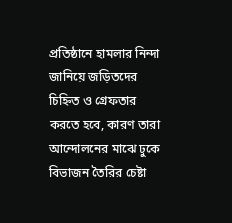প্রতিষ্ঠানে হামলার নিন্দা জানিয়ে জড়িতদের চিহ্নিত ও গ্রেফতার করতে হবে, কারণ তারা আন্দোলনের মাঝে ঢুকে বিভাজন তৈরির চেষ্টা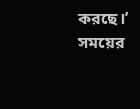করছে।’
সময়ের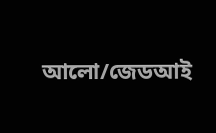আলো/জেডআই